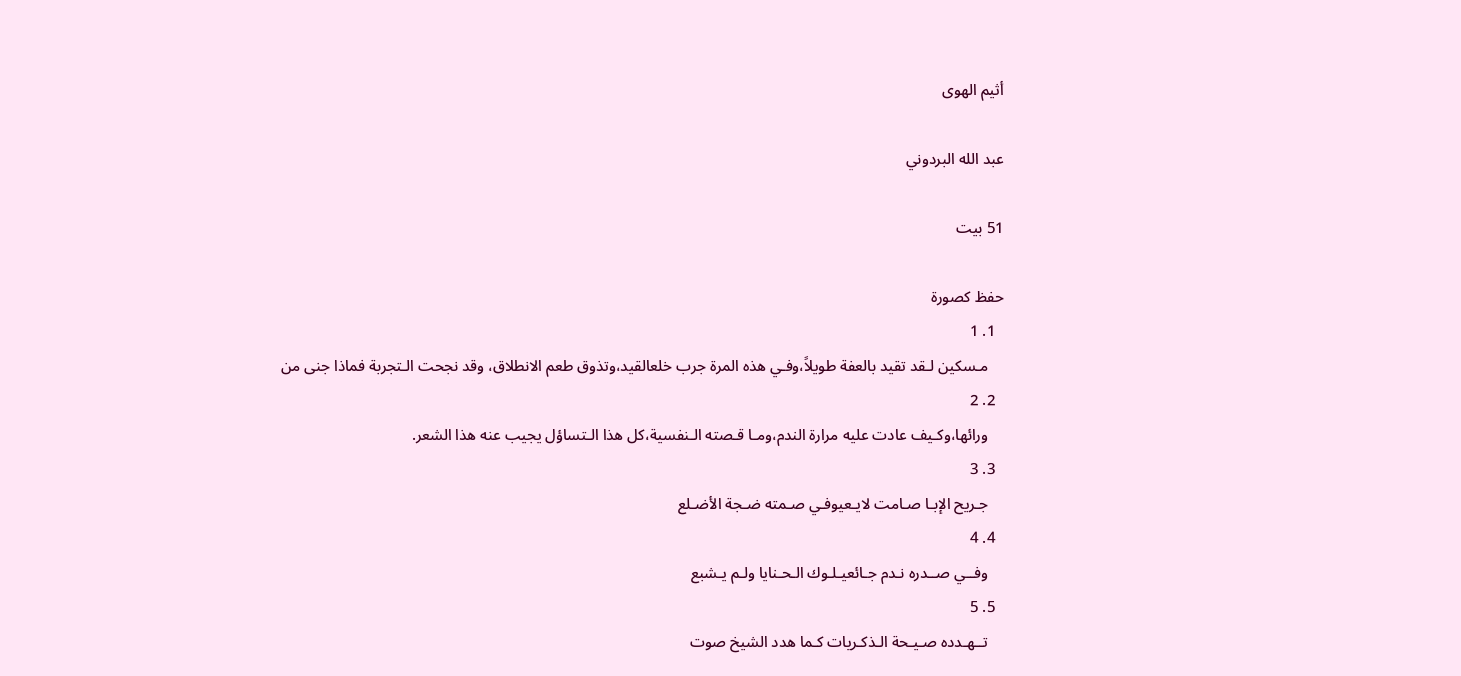أثيم الهوى

عبد الله البردوني

51 بيت

حفظ كصورة
  1. 1
    مـسكين لـقد تقيد بالعفة طويلاً،وفـي هذه المرة جرب خلعالقيد،وتذوق طعم الانطلاق، وقد نجحت الـتجربة فماذا جنى من
  2. 2
    ورائها،وكـيف عادت عليه مرارة الندم،ومـا قـصته الـنفسية،كل هذا الـتساؤل يجيب عنه هذا الشعر.
  3. 3
    جـريح الإبـا صـامت لايـعيوفـي صـمته ضـجة الأضـلع
  4. 4
    وفــي صــدره نـدم جـائعيـلـوك الـحـنايا ولـم يـشبع
  5. 5
    تــهـدده صـيـحة الـذكـريات كـما هدد الشيخ صوت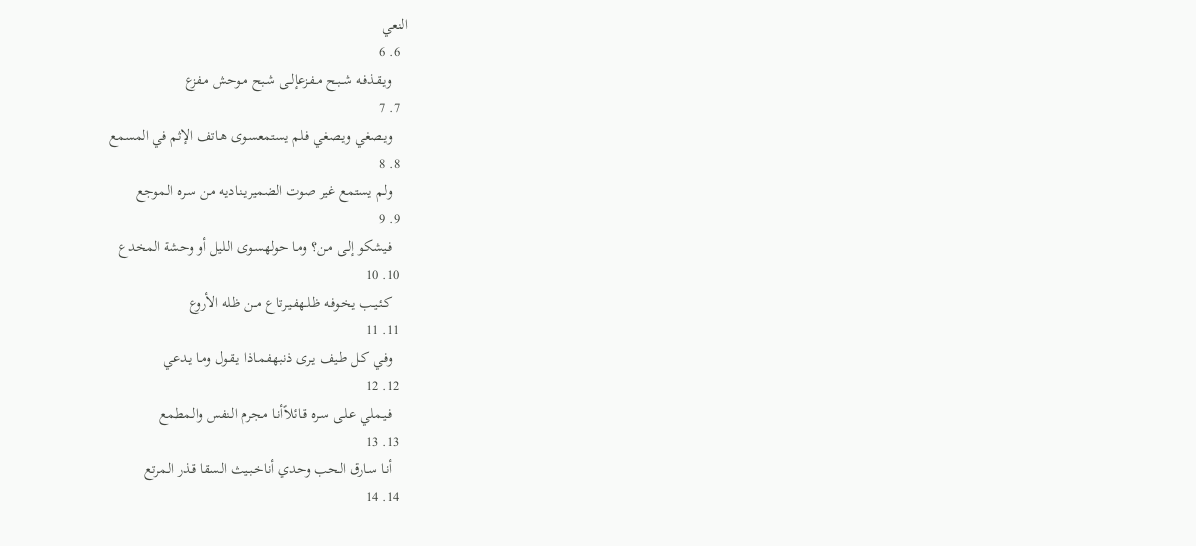النعي
  6. 6
    ويـقـذفـه شــبـح مـفـزعإلــى شـبح مـوحش مـفزع
  7. 7
    ويـصغي ويـصغي فـلم يستمعسـوى هـاتف الإثم في المسمع
  8. 8
    ولـم يستمع غير صوت الضميريـنـاديه مـن سـره الـموجع
  9. 9
    فـيشكو إلـى مـن؟ ومـا حولهسـوى الـليل أو وحشة المخدع
  10. 10
    كـئـيـب يـخـوفـه ظـلـهفـيـرتاع مــن ظـله الأروع
  11. 11
    وفـي كـل طـيف يـرى ذنبهفـمـاذا يـقـول ومـا يـدعي
  12. 12
    فـيـملي عـلـى سـره قـائلاًأنـا مـجرم الـنفس والـمطمع
  13. 13
    أنـا سـارق الـحب وحدي أناخـبـيث الـسقا قـذر الـمرتع
  14. 14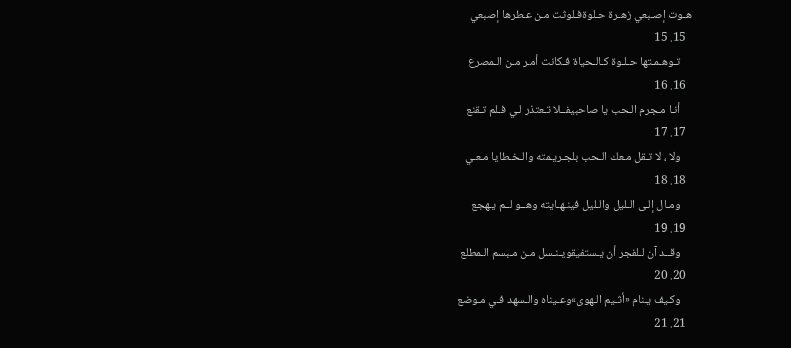هـوت إصـبعي زهـرة حـلوةفـلوثت مـن عـطرها إصبعي
  15. 15
    تـوهـمـتها حـلـوة كـالـحياة فـكانت أمـر مـن الـمصرع
  16. 16
    أنـا مـجرم الـحب يا صاحبيفــلا تـعتذر لـي فـلم تـقنع
  17. 17
    ولا ، لا تـقل مـعك الـحب بلجـريـمته والـخـطايا مـعـي
  18. 18
    ومـال إلـى الـليل والـليل فينـهـايته وهــو لــم يـهجع
  19. 19
    وقــد آن لـلفجر أن يـستفيقويـنـسل مـن مـبسم الـمطلع
  20. 20
    وكـيف يـنام «أثـيم الـهوى»وعـيناه والـسهد فـي مـوضع
  21. 21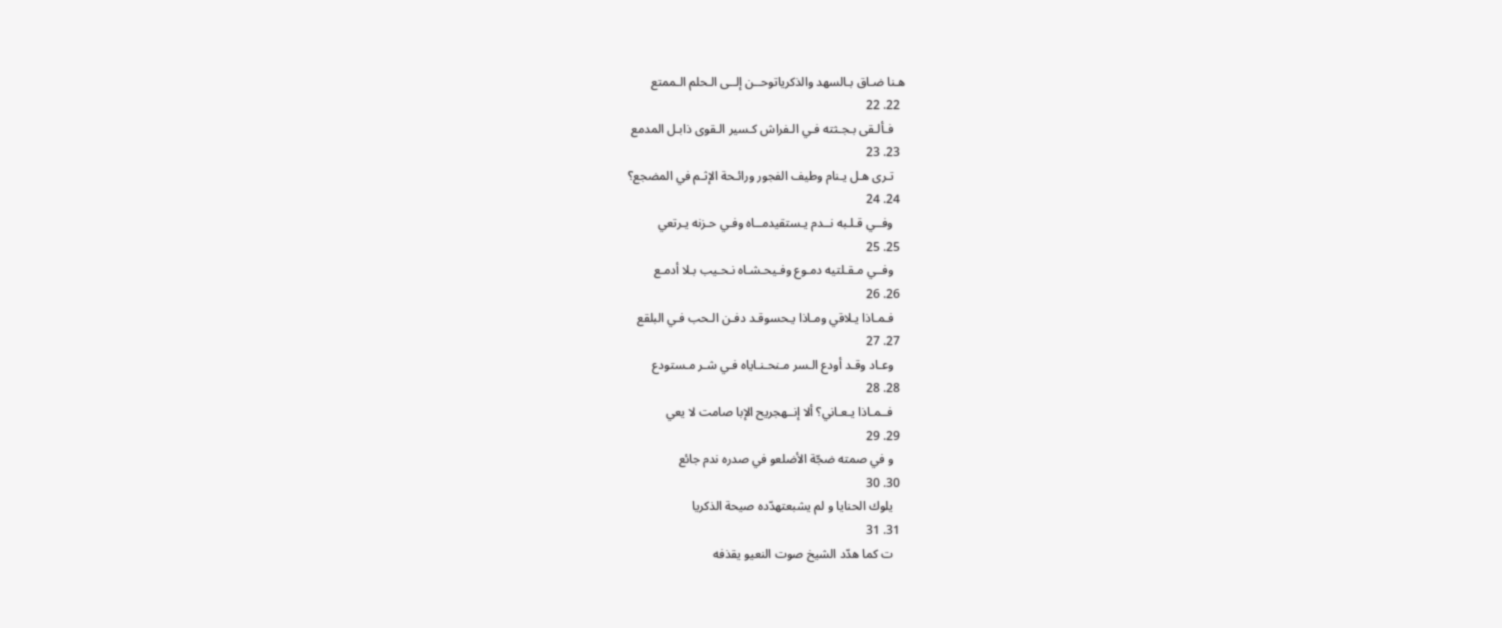هـنا ضـاق بـالسهد والذكرياتوحــن إلــى الـحلم الـممتع
  22. 22
    فـألـقى بـجـثته فـي الـفراش كـسير الـقوى ذابـل المدمع
  23. 23
    تـرى هـل يـنام وطيف الفجور ورائـحة الإثـم في المضجع؟
  24. 24
    وفــي قـلـبه نــدم يـستقيدمــاه وفـي حـزنه يـرتعي
  25. 25
    وفــي مـقـلتيه دمـوع وفـيحـشـاه نـحـيب بـلا أدمـع
  26. 26
    فـمـاذا يـلاقي ومـاذا يـحسوقـد دفـن الـحب فـي البلقع
  27. 27
    وعـاد وقـد أودع الـسر مـنحـنـاياه فـي شـر مـستودع
  28. 28
    فــمـاذا يـعـاني؟ ألا إنــهجريح الإبا صامت لا يعي
  29. 29
    و في صمته ضجّة الأضلعو في صدره ندم جائع
  30. 30
    يلوك الحنايا و لم يشبعتهدّده صيحة الذكريا
  31. 31
    ت كما هدّد الشيخ صوت النعيو يقذفه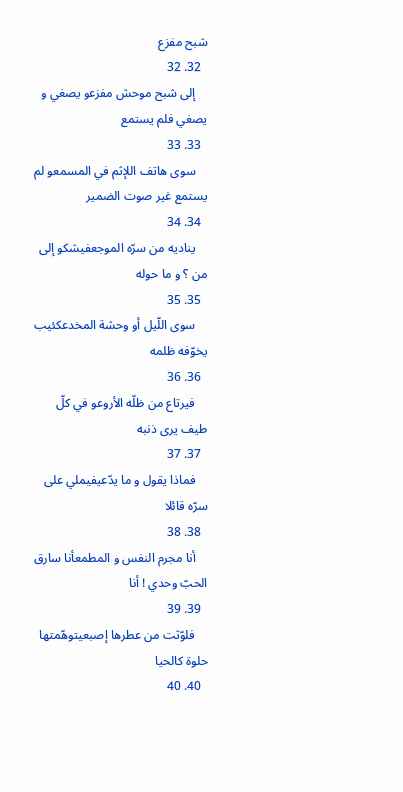شبح مفزع
  32. 32
    إلى شبح موحش مفزعو يصغي و يصغي فلم يستمع
  33. 33
    سوى هاتف اللإثم في المسمعو لم يستمع غير صوت الضمير
  34. 34
    يناديه من سرّه الموجعفيشكو إلى من ؟ و ما حوله
  35. 35
    سوى اللّيل أو وحشة المخدعكئيب يخوّفه ظلمه
  36. 36
    فيرتاع من ظلّه الأروعو في كلّ طيف يرى ذنبه
  37. 37
    فماذا يقول و ما يدّعيفيملي على سرّه قائلا
  38. 38
    أنا مجرم النفس و المطمعأنا سارق الحبّ وحدي ! أنا
  39. 39
    فلوّثت من عطرها إصبعيتوهّمتها حلوة كالحيا
  40. 40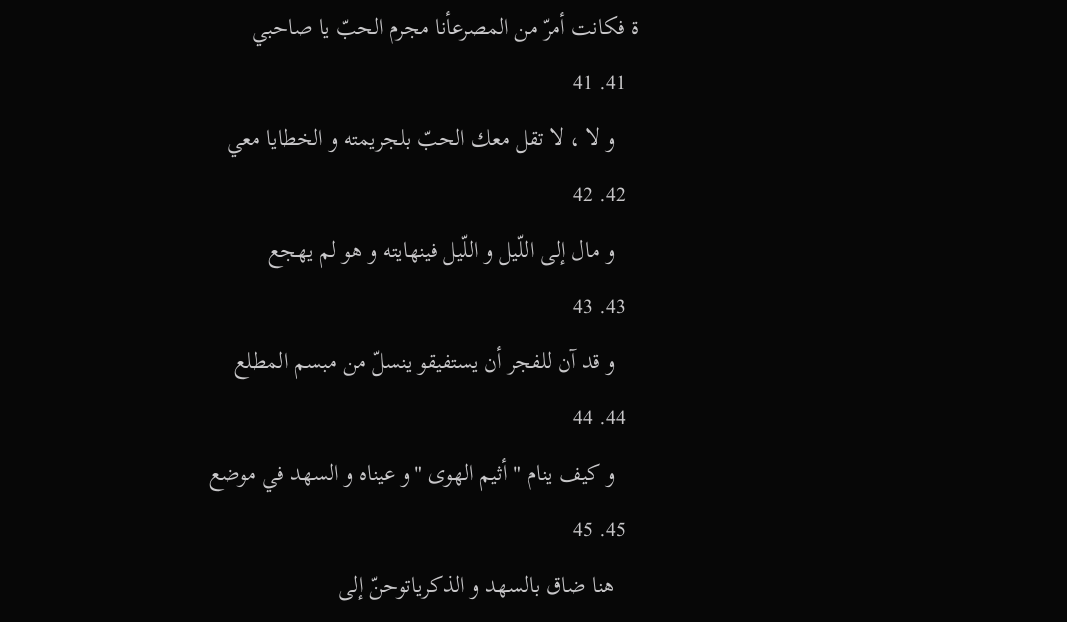ة فكانت أمرّ من المصرعأنا مجرم الحبّ يا صاحبي
  41. 41
    و لا ، لا تقل معك الحبّ بلجريمته و الخطايا معي
  42. 42
    و مال إلى اللّيل و اللّيل فينهايته و هو لم يهجع
  43. 43
    و قد آن للفجر أن يستفيقو ينسلّ من مبسم المطلع
  44. 44
    و كيف ينام " أثيم الهوى "و عيناه و السهد في موضع
  45. 45
    هنا ضاق بالسهد و الذكرياتوحنّ إلى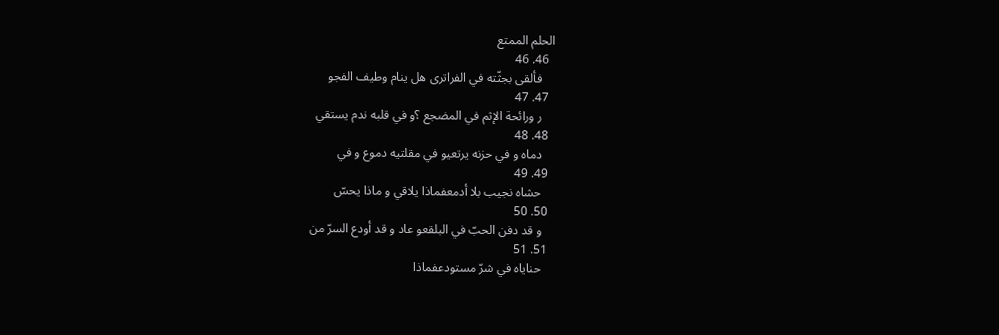الحلم الممتع
  46. 46
    فألقى بجثّته في الفراترى هل ينام وطيف الفجو
  47. 47
    ر ورائحة الإثم في المضجع ؟و في قلبه ندم يستقي
  48. 48
    دماه و في حزنه يرتعيو في مقلتيه دموع و في
  49. 49
    حشاه نجيب بلا أدمعفماذا يلاقي و ماذا يحسّ
  50. 50
    و قد دفن الحبّ في البلقعو عاد و قد أودع السرّ من
  51. 51
    حناياه في شرّ مستودعفماذا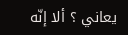يعاني ؟ ألا إنّه